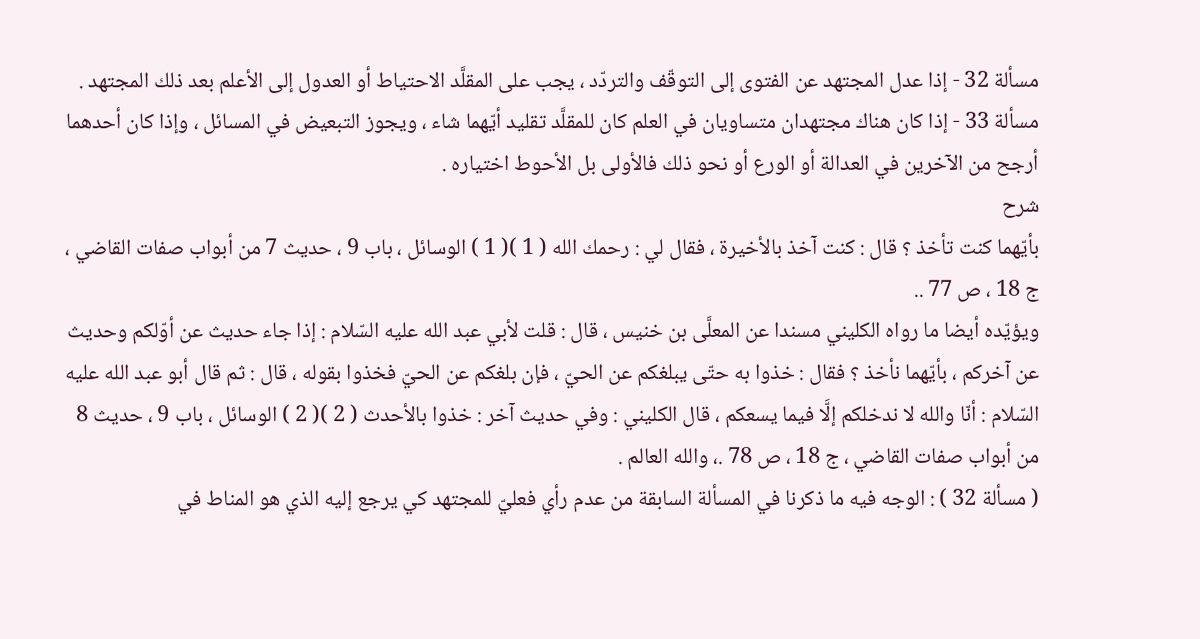مسألة 32 - إذا عدل المجتهد عن الفتوى إلى التوقّف والتردّد ، يجب على المقلَّد الاحتياط أو العدول إلى الأعلم بعد ذلك المجتهد .
مسألة 33 - إذا كان هناك مجتهدان متساويان في العلم كان للمقلَّد تقليد أيّهما شاء ، ويجوز التبعيض في المسائل ، وإذا كان أحدهما أرجح من الآخرين في العدالة أو الورع أو نحو ذلك فالأولى بل الأحوط اختياره .
شرح
بأيّهما كنت تأخذ ؟ قال : كنت آخذ بالأخيرة ، فقال لي : رحمك الله ( 1 )( 1 ) الوسائل ، باب 9 ، حديث 7 من أبواب صفات القاضي ، ج 18 ، ص 77 ..
ويؤيّده أيضا ما رواه الكليني مسندا عن المعلَّى بن خنيس ، قال : قلت لأبي عبد الله عليه السّلام : إذا جاء حديث عن أوّلكم وحديث عن آخركم ، بأيّهما نأخذ ؟ فقال : خذوا به حتّى يبلغكم عن الحيّ ، فإن بلغكم عن الحيّ فخذوا بقوله ، قال : ثم قال أبو عبد الله عليه السّلام : أنّا والله لا ندخلكم إلَّا فيما يسعكم ، قال الكليني : وفي حديث آخر : خذوا بالأحدث ( 2 )( 2 ) الوسائل ، باب 9 ، حديث 8 من أبواب صفات القاضي ، ج 18 ، ص 78 .، والله العالم .
( مسألة 32 ) : الوجه فيه ما ذكرنا في المسألة السابقة من عدم رأي فعليّ للمجتهد كي يرجع إليه الذي هو المناط في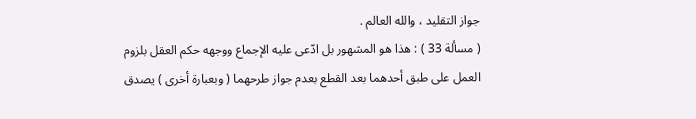جواز التقليد ، والله العالم .
( مسألة 33 ) : هذا هو المشهور بل ادّعى عليه الإجماع ووجهه حكم العقل بلزوم العمل على طبق أحدهما بعد القطع بعدم جواز طرحهما ( وبعبارة أخرى ) يصدق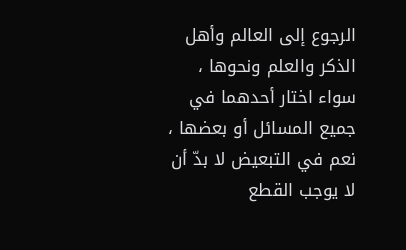الرجوع إلى العالم وأهل الذكر والعلم ونحوها ، سواء اختار أحدهما في جميع المسائل أو بعضها ، نعم في التبعيض لا بدّ أن لا يوجب القطع